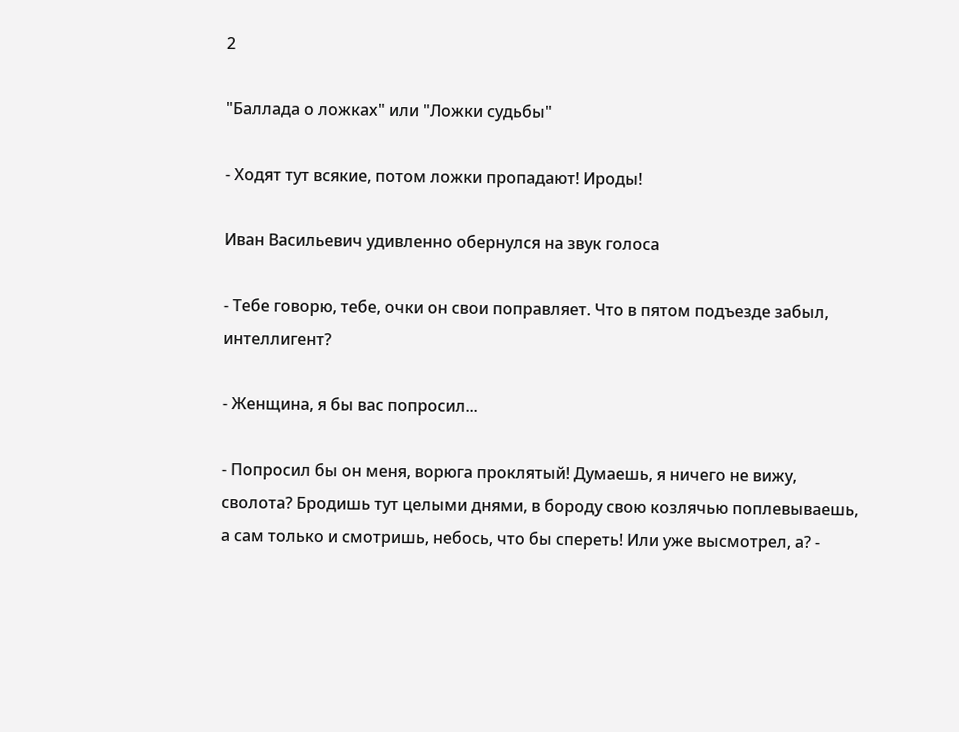2

"Баллада о ложках" или "Ложки судьбы"

- Ходят тут всякие, потом ложки пропадают! Ироды!

Иван Васильевич удивленно обернулся на звук голоса

- Тебе говорю, тебе, очки он свои поправляет. Что в пятом подъезде забыл, интеллигент?

- Женщина, я бы вас попросил...

- Попросил бы он меня, ворюга проклятый! Думаешь, я ничего не вижу, сволота? Бродишь тут целыми днями, в бороду свою козлячью поплевываешь, а сам только и смотришь, небось, что бы спереть! Или уже высмотрел, а? -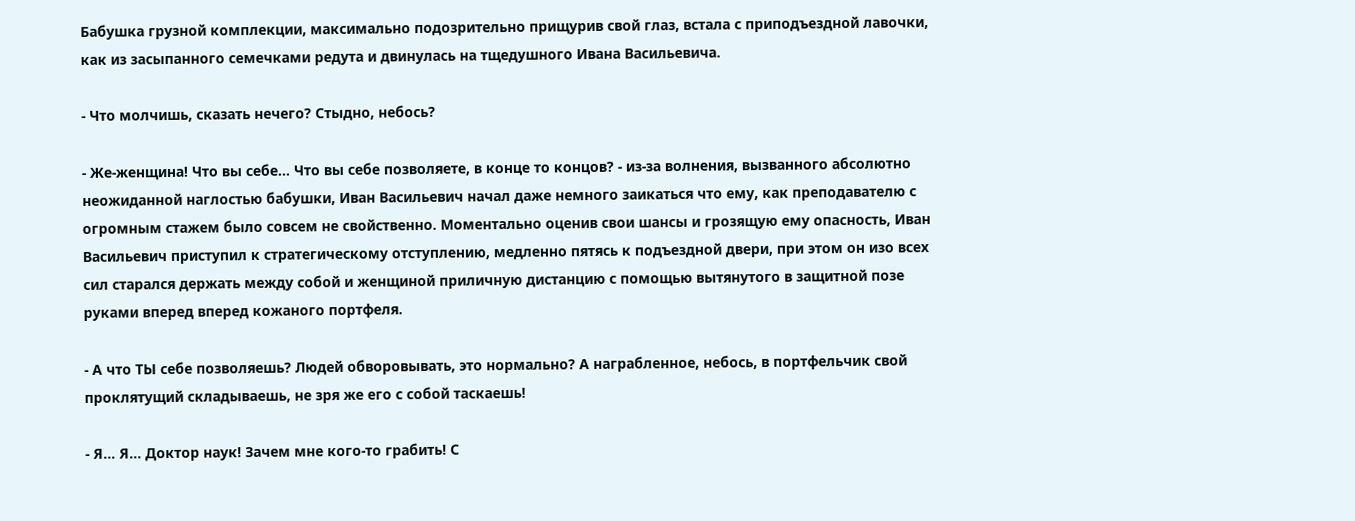Бабушка грузной комплекции, максимально подозрительно прищурив свой глаз, встала с приподъездной лавочки, как из засыпанного семечками редута и двинулась на тщедушного Ивана Васильевича.

- Что молчишь, сказать нечего? Стыдно, небось?

- Же-женщина! Что вы себе... Что вы себе позволяете, в конце то концов? - из-за волнения, вызванного абсолютно неожиданной наглостью бабушки, Иван Васильевич начал даже немного заикаться что ему, как преподавателю с огромным стажем было совсем не свойственно. Моментально оценив свои шансы и грозящую ему опасность, Иван Васильевич приступил к стратегическому отступлению, медленно пятясь к подъездной двери, при этом он изо всех сил старался держать между собой и женщиной приличную дистанцию с помощью вытянутого в защитной позе руками вперед вперед кожаного портфеля.

- А что ТЫ себе позволяешь? Людей обворовывать, это нормально? А награбленное, небось, в портфельчик свой проклятущий складываешь, не зря же его с собой таскаешь!

- Я... Я... Доктор наук! Зачем мне кого-то грабить! С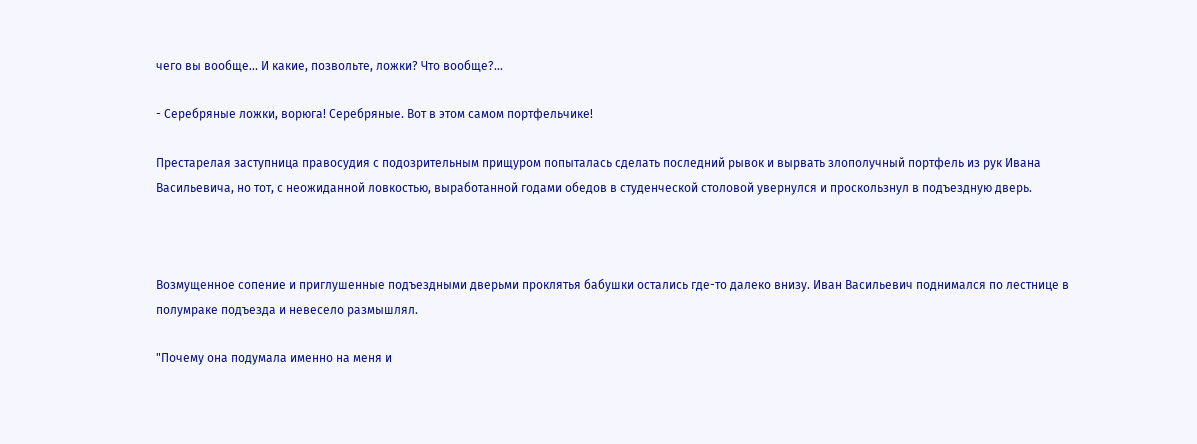чего вы вообще... И какие, позвольте, ложки? Что вообще?...

- Серебряные ложки, ворюга! Серебряные. Вот в этом самом портфельчике!

Престарелая заступница правосудия с подозрительным прищуром попыталась сделать последний рывок и вырвать злополучный портфель из рук Ивана Васильевича, но тот, с неожиданной ловкостью, выработанной годами обедов в студенческой столовой увернулся и проскользнул в подъездную дверь.



Возмущенное сопение и приглушенные подъездными дверьми проклятья бабушки остались где-то далеко внизу. Иван Васильевич поднимался по лестнице в полумраке подъезда и невесело размышлял.

"Почему она подумала именно на меня и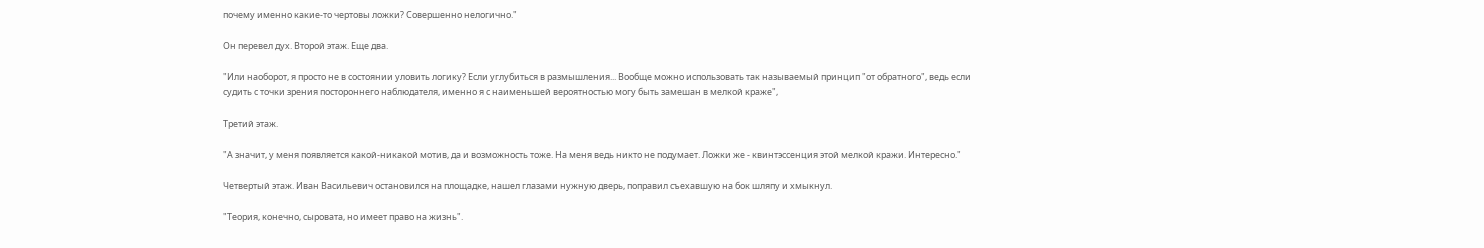почему именно какие-то чертовы ложки? Совершенно нелогично."

Он перевел дух. Второй этаж. Еще два.

"Или наоборот, я просто не в состоянии уловить логику? Если углубиться в размышления... Вообще можно использовать так называемый принцип "от обратного", ведь если судить с точки зрения постороннего наблюдателя, именно я с наименьшей вероятностью могу быть замешан в мелкой краже",

Третий этаж.

"А значит, у меня появляется какой-никакой мотив, да и возможность тоже. На меня ведь никто не подумает. Ложки же - квинтэссенция этой мелкой кражи. Интересно."

Четвертый этаж. Иван Васильевич остановился на площадке, нашел глазами нужную дверь, поправил съехавшую на бок шляпу и хмыкнул.

"Теория, конечно, сыровата, но имеет право на жизнь".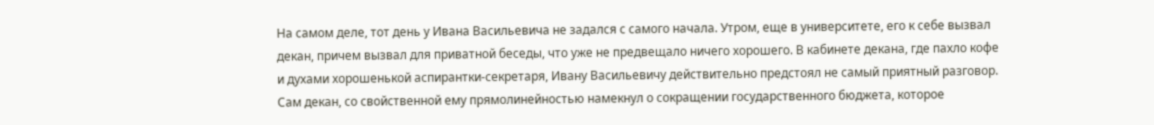На самом деле, тот день у Ивана Васильевича не задался с самого начала. Утром, еще в университете, его к себе вызвал декан, причем вызвал для приватной беседы, что уже не предвещало ничего хорошего. В кабинете декана, где пахло кофе и духами хорошенькой аспирантки-секретаря, Ивану Васильевичу действительно предстоял не самый приятный разговор. Сам декан, со свойственной ему прямолинейностью намекнул о сокращении государственного бюджета, которое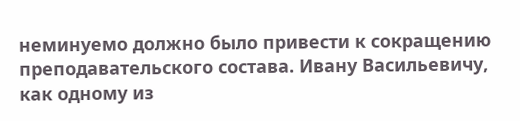неминуемо должно было привести к сокращению преподавательского состава. Ивану Васильевичу, как одному из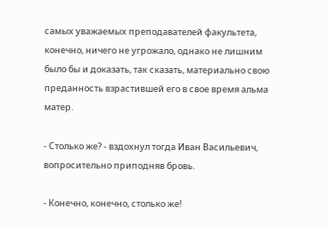самых уважаемых преподавателей факультета, конечно, ничего не угрожало, однако не лишним было бы и доказать, так сказать, материально свою преданность взрастившей его в свое время альма матер.

- Столько же? - вздохнул тогда Иван Васильевич, вопросительно приподняв бровь.

- Конечно, конечно, столько же!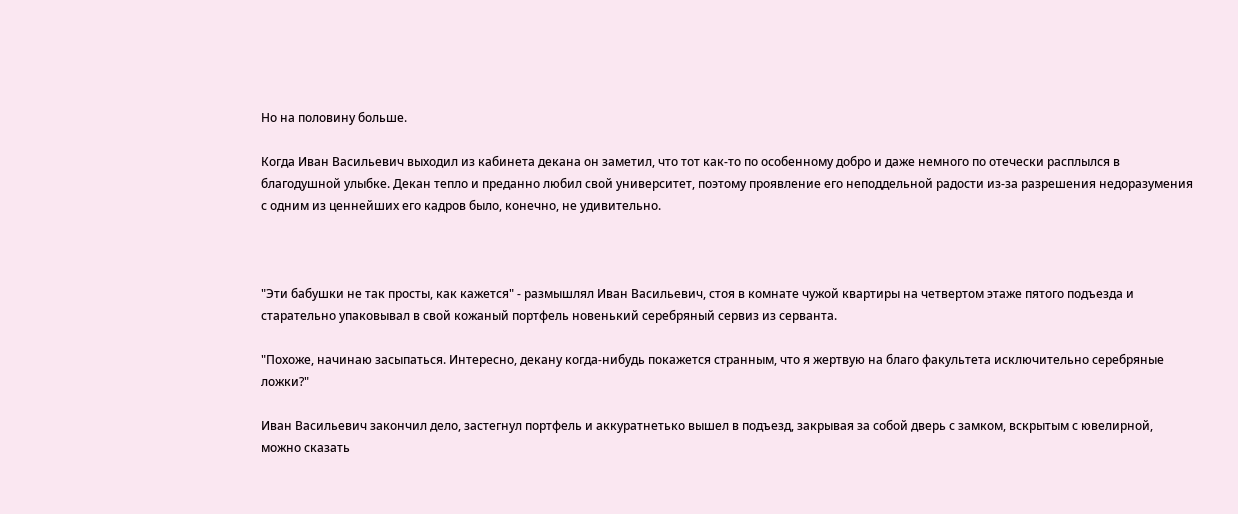Но на половину больше.

Когда Иван Васильевич выходил из кабинета декана он заметил, что тот как-то по особенному добро и даже немного по отечески расплылся в благодушной улыбке. Декан тепло и преданно любил свой университет, поэтому проявление его неподдельной радости из-за разрешения недоразумения с одним из ценнейших его кадров было, конечно, не удивительно.



"Эти бабушки не так просты, как кажется" - размышлял Иван Васильевич, стоя в комнате чужой квартиры на четвертом этаже пятого подъезда и старательно упаковывал в свой кожаный портфель новенький серебряный сервиз из серванта.

"Похоже, начинаю засыпаться. Интересно, декану когда-нибудь покажется странным, что я жертвую на благо факультета исключительно серебряные ложки?"

Иван Васильевич закончил дело, застегнул портфель и аккуратнетько вышел в подъезд, закрывая за собой дверь с замком, вскрытым с ювелирной, можно сказать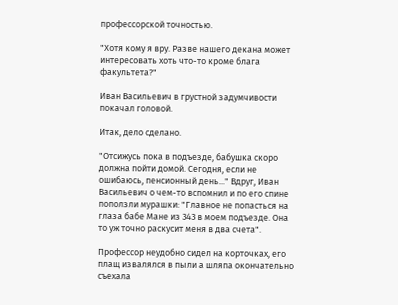профессорской точностью.

"Хотя кому я вру. Разве нашего декана может интересовать хоть что-то кроме блага факультета?"

Иван Васильевич в грустной задумчивости покачал головой.

Итак, дело сделано.

"Отсижусь пока в подъезде, бабушка скоро должна пойти домой. Сегодня, если не ошибаюсь, пенсионный день..." Вдруг, Иван Васильевич о чем-то вспомнил и по его спине поползли мурашки: "Главное не попасться на глаза бабе Мане из 343 в моем подъезде. Она то уж точно раскусит меня в два счета".

Профессор неудобно сидел на корточках, его плащ извалялся в пыли а шляпа окончательно съехала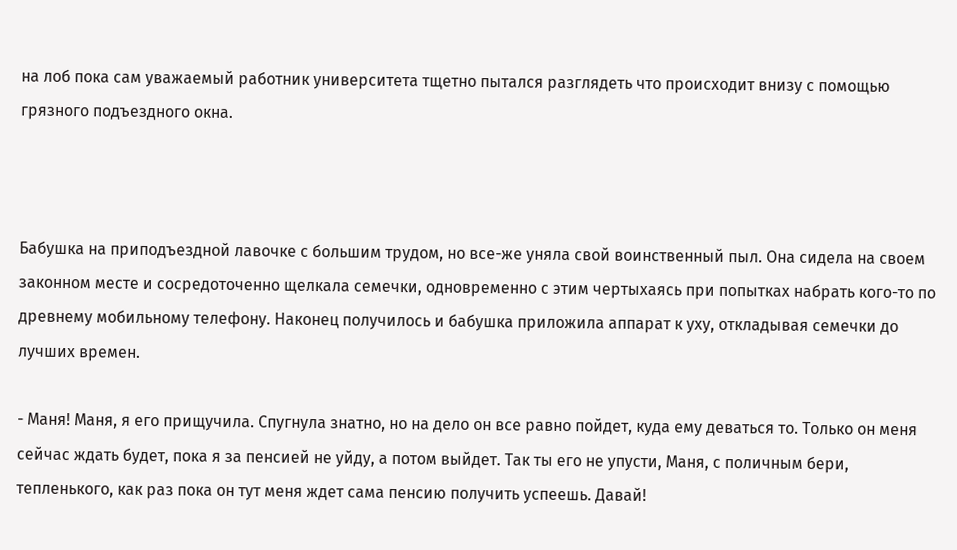на лоб пока сам уважаемый работник университета тщетно пытался разглядеть что происходит внизу с помощью грязного подъездного окна.



Бабушка на приподъездной лавочке с большим трудом, но все-же уняла свой воинственный пыл. Она сидела на своем законном месте и сосредоточенно щелкала семечки, одновременно с этим чертыхаясь при попытках набрать кого-то по древнему мобильному телефону. Наконец получилось и бабушка приложила аппарат к уху, откладывая семечки до лучших времен.

- Маня! Маня, я его прищучила. Спугнула знатно, но на дело он все равно пойдет, куда ему деваться то. Только он меня сейчас ждать будет, пока я за пенсией не уйду, а потом выйдет. Так ты его не упусти, Маня, с поличным бери, тепленького, как раз пока он тут меня ждет сама пенсию получить успеешь. Давай!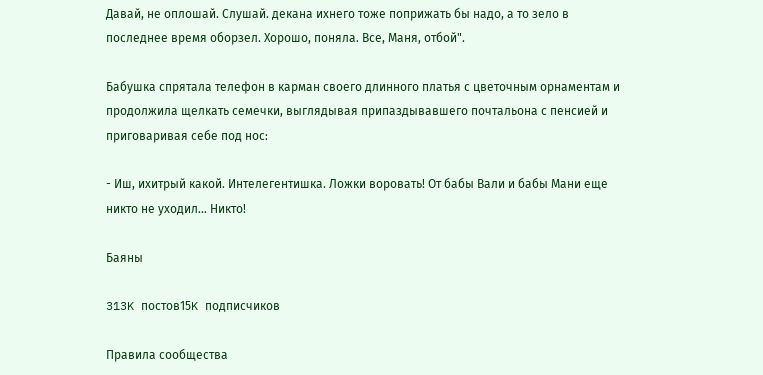Давай, не оплошай. Слушай. декана ихнего тоже поприжать бы надо, а то зело в последнее время оборзел. Хорошо, поняла. Все, Маня, отбой".

Бабушка спрятала телефон в карман своего длинного платья с цветочным орнаментам и продолжила щелкать семечки, выглядывая припаздывавшего почтальона с пенсией и приговаривая себе под нос:

- Иш, ихитрый какой. Интелегентишка. Ложки воровать! От бабы Вали и бабы Мани еще никто не уходил... Никто!

Баяны

313K постов15K подписчиков

Правила сообщества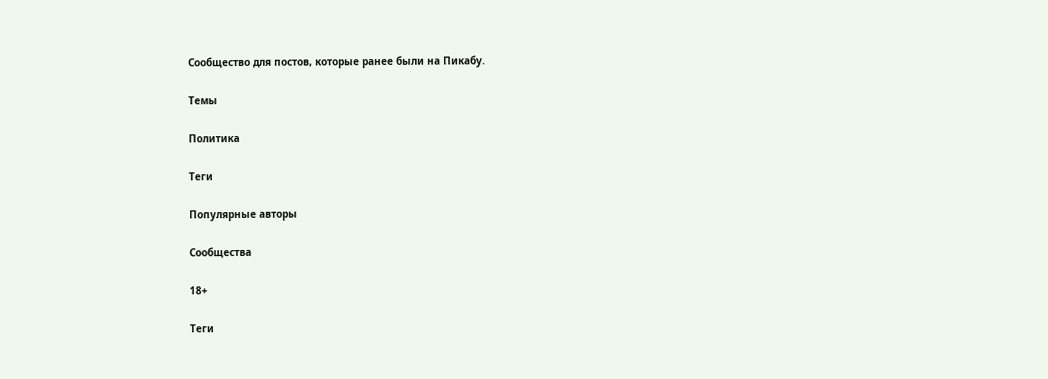Сообщество для постов, которые ранее были на Пикабу.

Темы

Политика

Теги

Популярные авторы

Сообщества

18+

Теги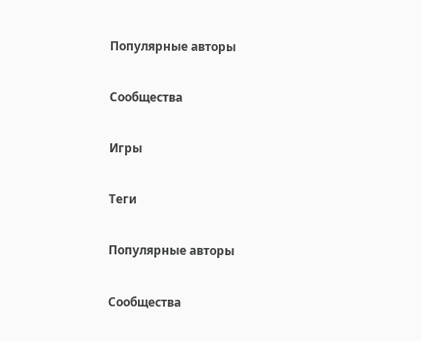Популярные авторы

Сообщества

Игры

Теги

Популярные авторы

Сообщества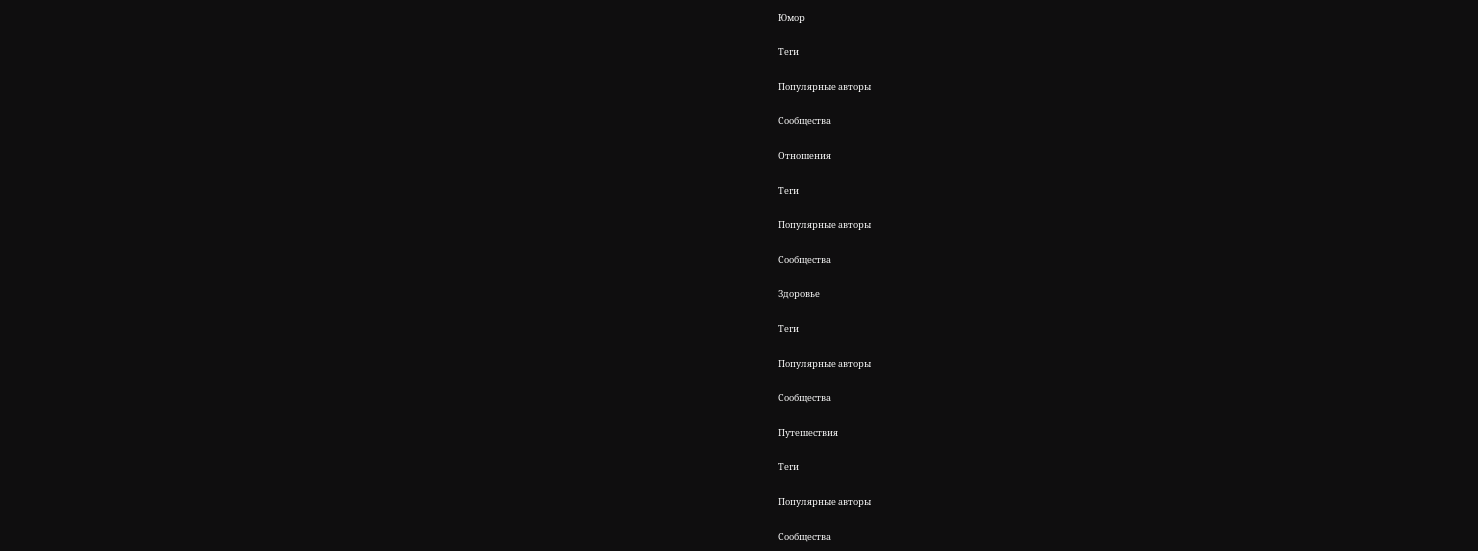Юмор

Теги

Популярные авторы

Сообщества

Отношения

Теги

Популярные авторы

Сообщества

Здоровье

Теги

Популярные авторы

Сообщества

Путешествия

Теги

Популярные авторы

Сообщества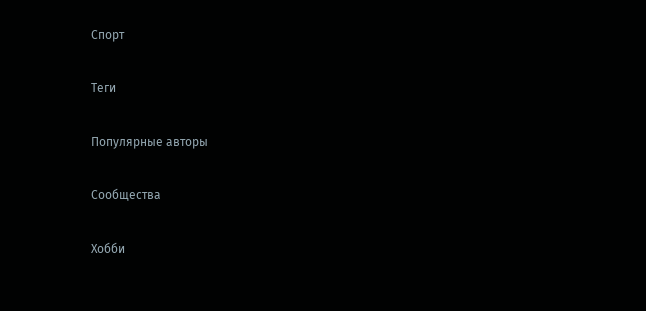Спорт

Теги

Популярные авторы

Сообщества

Хобби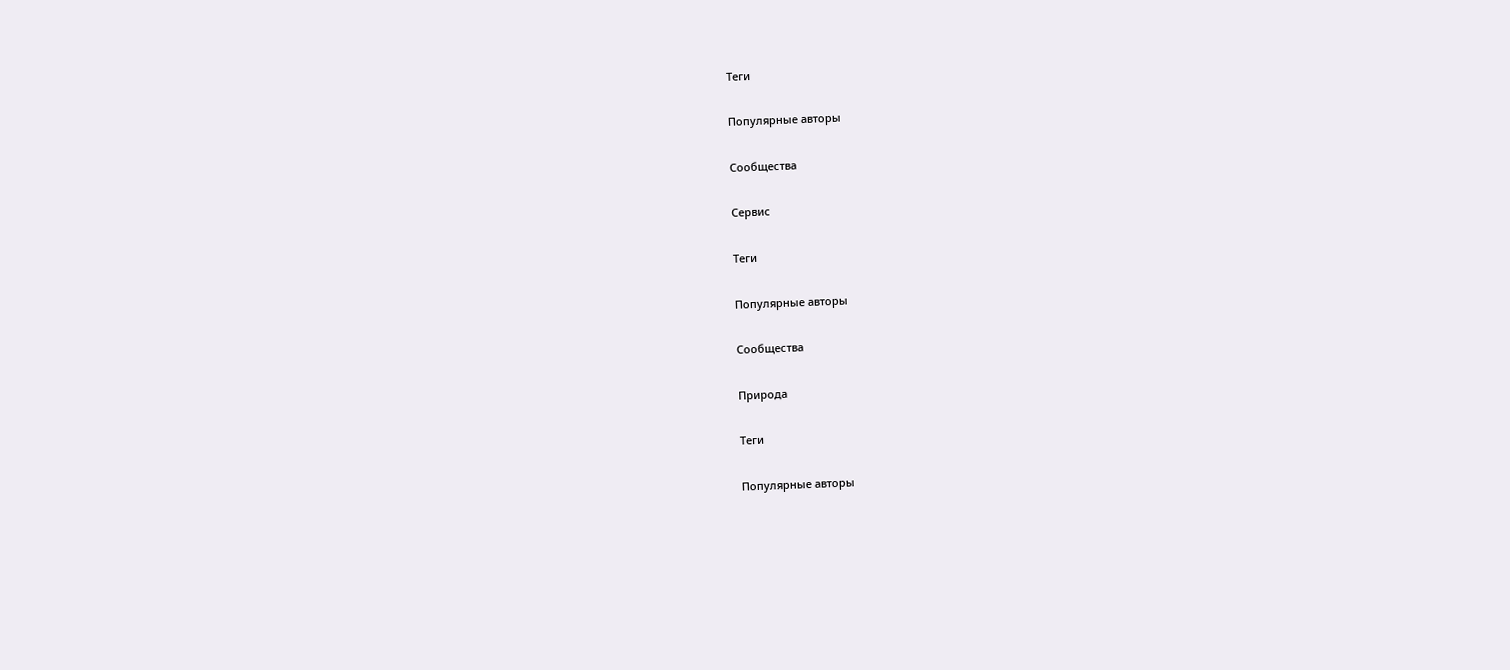Теги

Популярные авторы

Сообщества

Сервис

Теги

Популярные авторы

Сообщества

Природа

Теги

Популярные авторы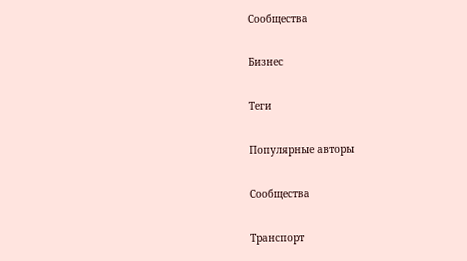Сообщества

Бизнес

Теги

Популярные авторы

Сообщества

Транспорт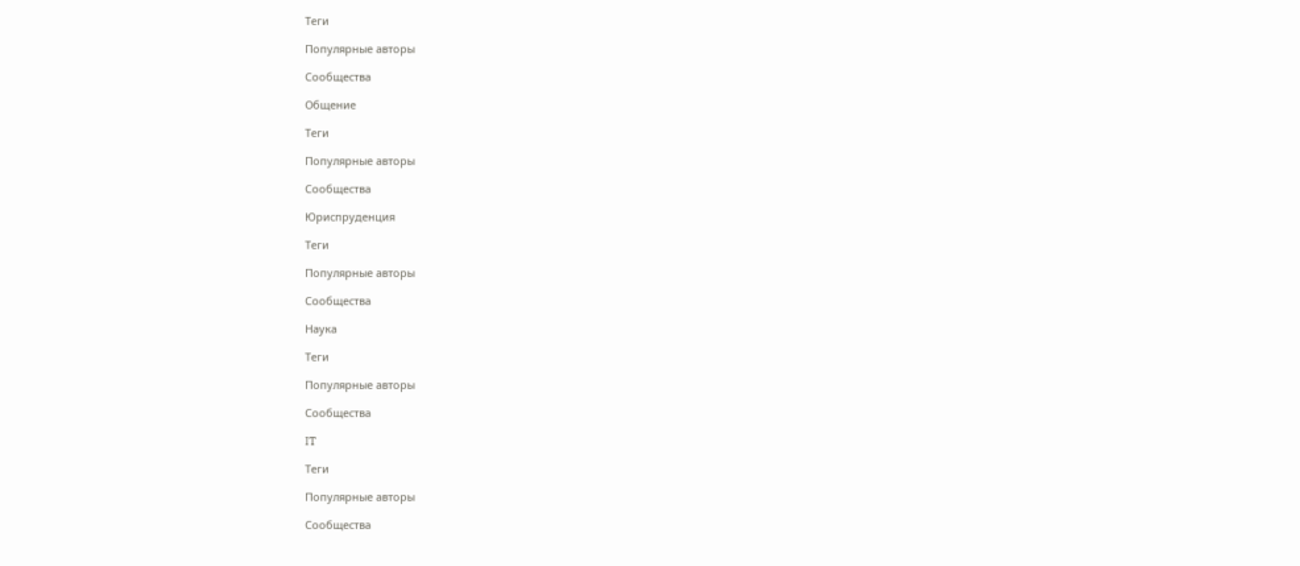Теги

Популярные авторы

Сообщества

Общение

Теги

Популярные авторы

Сообщества

Юриспруденция

Теги

Популярные авторы

Сообщества

Наука

Теги

Популярные авторы

Сообщества

IT

Теги

Популярные авторы

Сообщества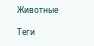Животные

Теги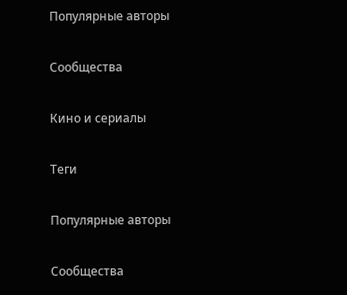Популярные авторы

Сообщества

Кино и сериалы

Теги

Популярные авторы

Сообщества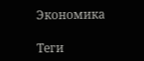Экономика

Теги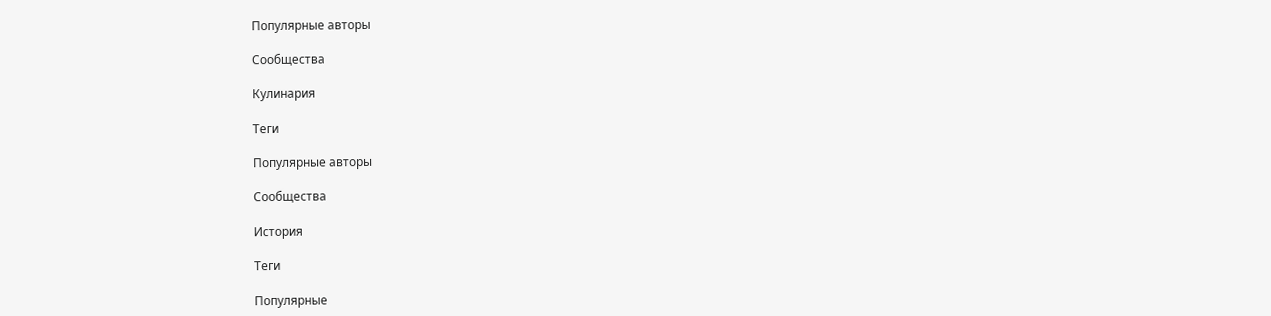Популярные авторы

Сообщества

Кулинария

Теги

Популярные авторы

Сообщества

История

Теги

Популярные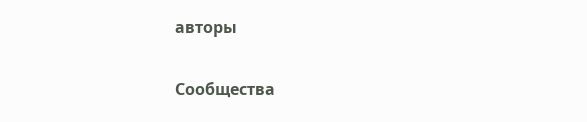авторы

Сообщества